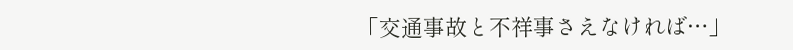「交通事故と不祥事さえなければ…」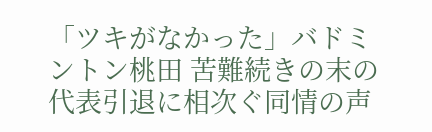「ツキがなかった」バドミントン桃田 苦難続きの末の代表引退に相次ぐ同情の声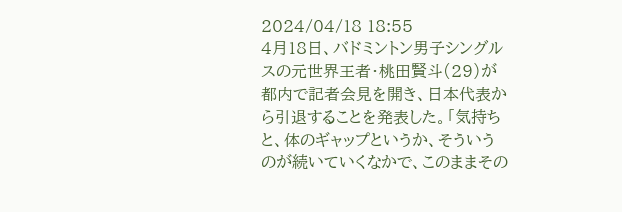2024/04/18 18:55
4月18日、バドミントン男子シングルスの元世界王者・桃田賢斗(29)が都内で記者会見を開き、日本代表から引退することを発表した。「気持ちと、体のギャップというか、そういうのが続いていくなかで、このままその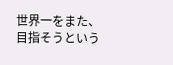世界一をまた、目指そうという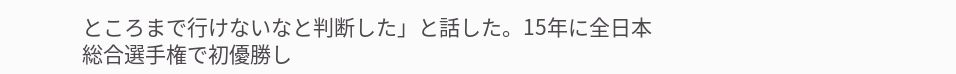ところまで行けないなと判断した」と話した。15年に全日本総合選手権で初優勝し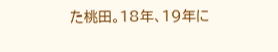た桃田。18年、19年に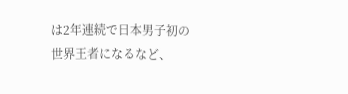は2年連続で日本男子初の世界王者になるなど、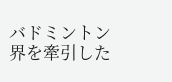バドミントン界を牽引した